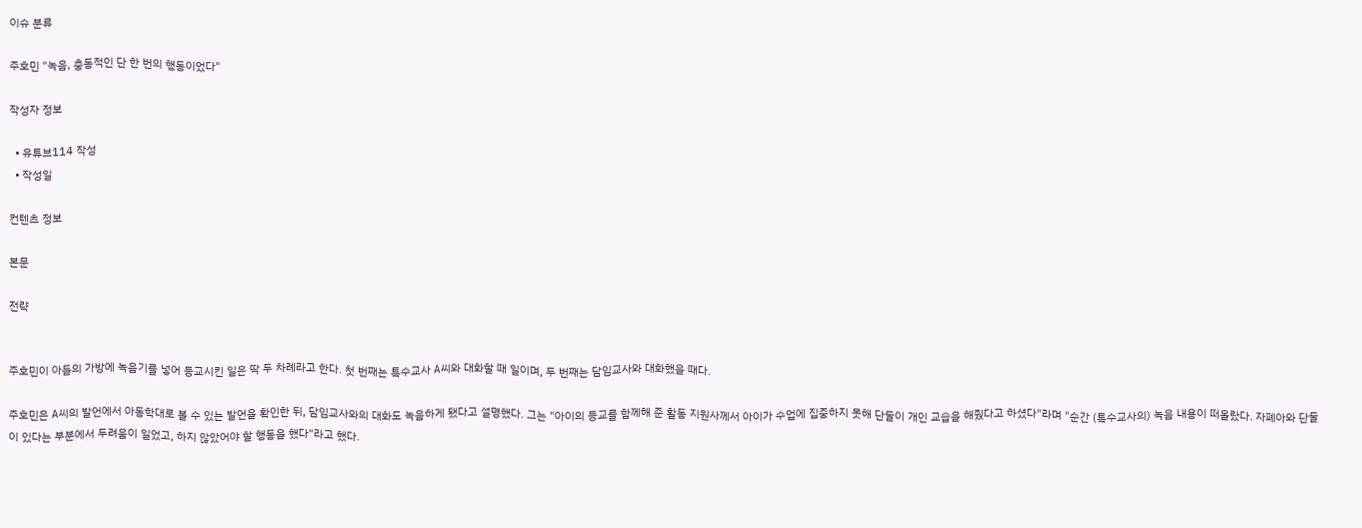이슈 분류

주호민 "녹음, 충동적인 단 한 번의 행동이었다"

작성자 정보

  • 유튜브114 작성
  • 작성일

컨텐츠 정보

본문

전략


주호민이 아들의 가방에 녹음기를 넣어 등교시킨 일은 딱 두 차례라고 한다. 첫 번째는 특수교사 A씨와 대화할 때 일이며, 두 번째는 담임교사와 대화했을 때다.

주호민은 A씨의 발언에서 아동학대로 볼 수 있는 발언을 확인한 뒤, 담임교사와의 대화도 녹음하게 됐다고 설명했다. 그는 "아이의 등교를 함께해 준 활동 지원사께서 아이가 수업에 집중하지 못해 단둘이 개인 교습을 해줬다고 하셨다"라며 "순간 (특수교사의) 녹음 내용이 떠올랐다. 자폐아와 단둘이 있다는 부분에서 두려움이 일었고, 하지 않았어야 할 행동을 했다"라고 했다.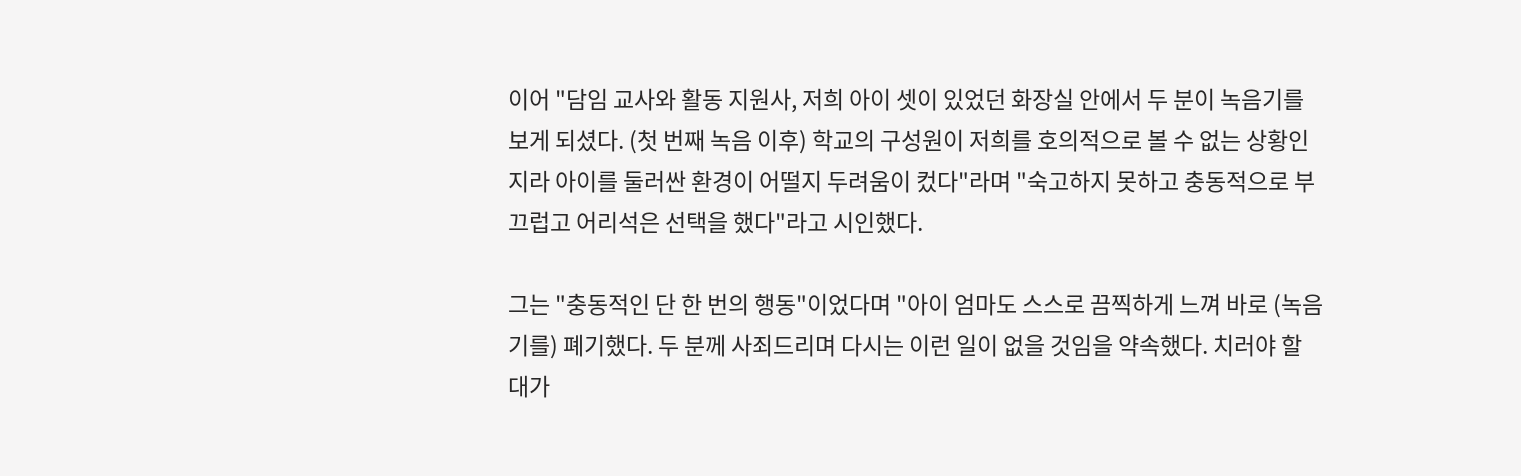이어 "담임 교사와 활동 지원사, 저희 아이 셋이 있었던 화장실 안에서 두 분이 녹음기를 보게 되셨다. (첫 번째 녹음 이후) 학교의 구성원이 저희를 호의적으로 볼 수 없는 상황인지라 아이를 둘러싼 환경이 어떨지 두려움이 컸다"라며 "숙고하지 못하고 충동적으로 부끄럽고 어리석은 선택을 했다"라고 시인했다.

그는 "충동적인 단 한 번의 행동"이었다며 "아이 엄마도 스스로 끔찍하게 느껴 바로 (녹음기를) 폐기했다. 두 분께 사죄드리며 다시는 이런 일이 없을 것임을 약속했다. 치러야 할 대가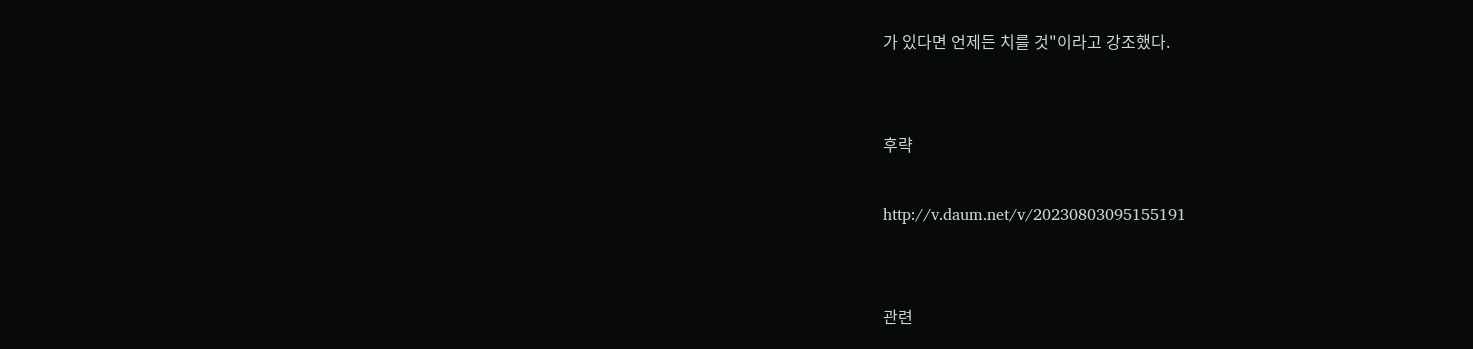가 있다면 언제든 치를 것"이라고 강조했다.


후략

http://v.daum.net/v/20230803095155191


관련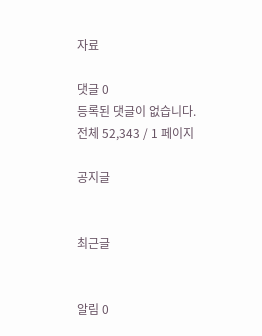자료

댓글 0
등록된 댓글이 없습니다.
전체 52,343 / 1 페이지

공지글


최근글


알림 0